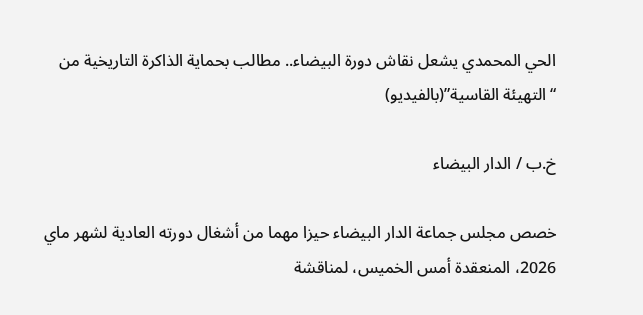الحي المحمدي يشعل نقاش دورة البيضاء.. مطالب بحماية الذاكرة التاريخية من “التهيئة القاسية”(بالفيديو)

خ.ب / الدار البيضاء

خصص مجلس جماعة الدار البيضاء حيزا مهما من أشغال دورته العادية لشهر ماي 2026، المنعقدة أمس الخميس، لمناقشة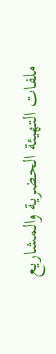ملفات التهيئة الحضرية والمشاريع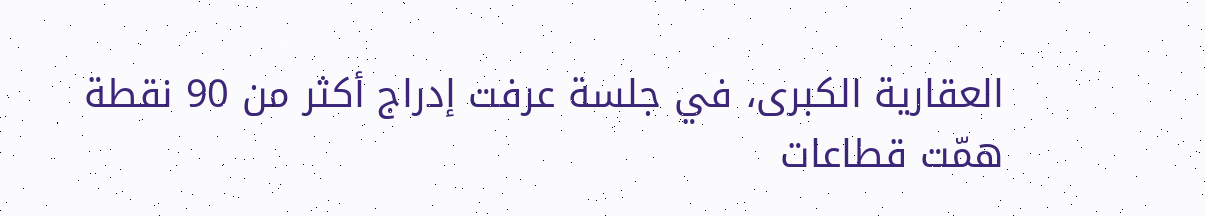العقارية الكبرى، في جلسة عرفت إدراج أكثر من 90 نقطة همّت قطاعات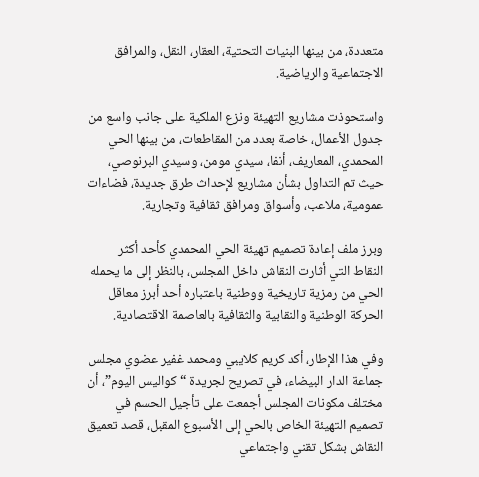متعددة، من بينها البنيات التحتية، العقار، النقل، والمرافق الاجتماعية والرياضية.

واستحوذت مشاريع التهيئة ونزع الملكية على جانب واسع من جدول الأعمال، خاصة بعدد من المقاطعات، من بينها الحي المحمدي، المعاريف، أنفا، سيدي مومن، وسيدي البرنوصي، حيث تم التداول بشأن مشاريع لإحداث طرق جديدة، فضاءات عمومية، ملاعب، وأسواق ومرافق ثقافية وتجارية.

وبرز ملف إعادة تصميم تهيئة الحي المحمدي كأحد أكثر النقاط التي أثارت النقاش داخل المجلس، بالنظر إلى ما يحمله الحي من رمزية تاريخية ووطنية باعتباره أحد أبرز معاقل الحركة الوطنية والنقابية والثقافية بالعاصمة الاقتصادية.

وفي هذا الإطار، أكد كريم كلايبي ومحمد غفير عضوي مجلس جماعة الدار البيضاء، في تصريح لجريدة “كواليس اليوم”، أن مختلف مكونات المجلس أجمعت على تأجيل الحسم في تصميم التهيئة الخاص بالحي إلى الأسبوع المقبل، قصد تعميق النقاش بشكل تقني واجتماعي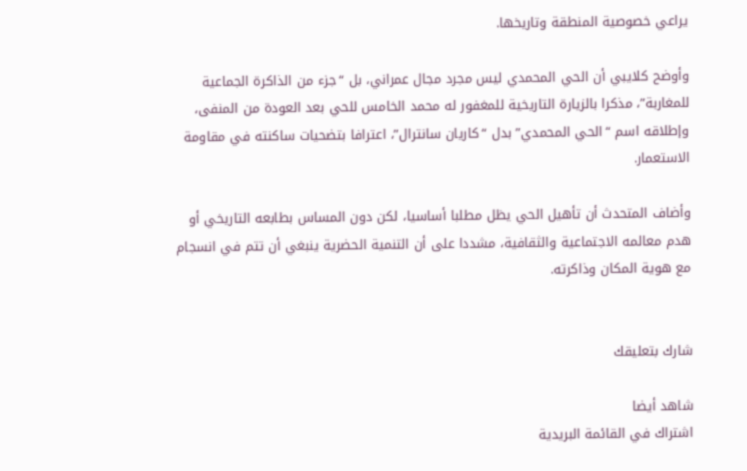يراعي خصوصية المنطقة وتاريخها.

وأوضح كلايبي أن الحي المحمدي ليس مجرد مجال عمراني، بل “جزء من الذاكرة الجماعية للمغاربة”، مذكرا بالزيارة التاريخية للمغفور له محمد الخامس للحي بعد العودة من المنفى، وإطلاقه اسم “الحي المحمدي” بدل “كاريان سانترال”، اعترافا بتضحيات ساكنته في مقاومة الاستعمار.

وأضاف المتحدث أن تأهيل الحي يظل مطلبا أساسيا، لكن دون المساس بطابعه التاريخي أو هدم معالمه الاجتماعية والثقافية، مشددا على أن التنمية الحضرية ينبغي أن تتم في انسجام مع هوية المكان وذاكرته.


شارك بتعليقك

شاهد أيضا
اشتراك في القائمة البريدية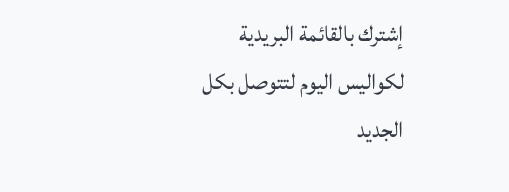إشترك بالقائمة البريدية لكواليس اليوم لتتوصل بكل الجديد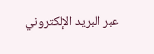عبر البريد الإلكتروني